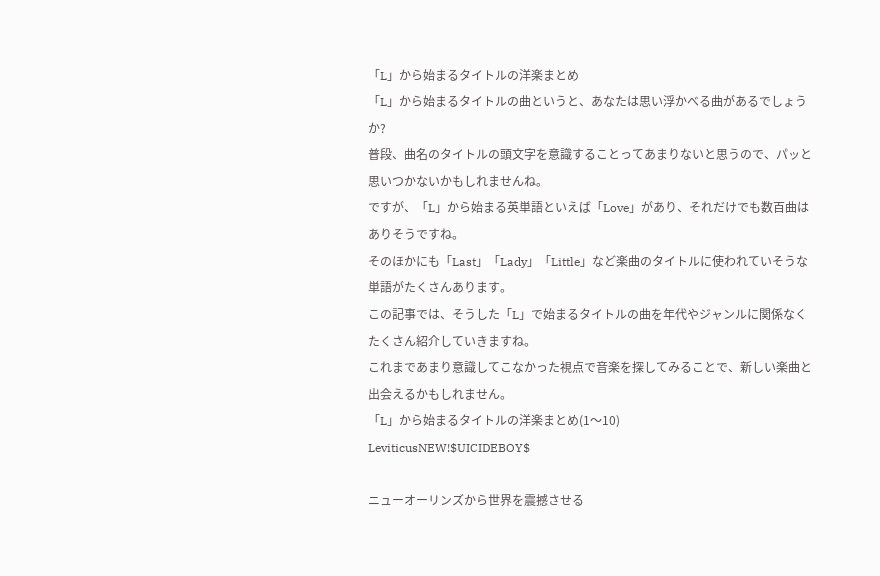「L」から始まるタイトルの洋楽まとめ
「L」から始まるタイトルの曲というと、あなたは思い浮かべる曲があるでしょうか?
普段、曲名のタイトルの頭文字を意識することってあまりないと思うので、パッと思いつかないかもしれませんね。
ですが、「L」から始まる英単語といえば「Love」があり、それだけでも数百曲はありそうですね。
そのほかにも「Last」「Lady」「Little」など楽曲のタイトルに使われていそうな単語がたくさんあります。
この記事では、そうした「L」で始まるタイトルの曲を年代やジャンルに関係なくたくさん紹介していきますね。
これまであまり意識してこなかった視点で音楽を探してみることで、新しい楽曲と出会えるかもしれません。
「L」から始まるタイトルの洋楽まとめ(1〜10)
LeviticusNEW!$UICIDEBOY$

ニューオーリンズから世界を震撼させる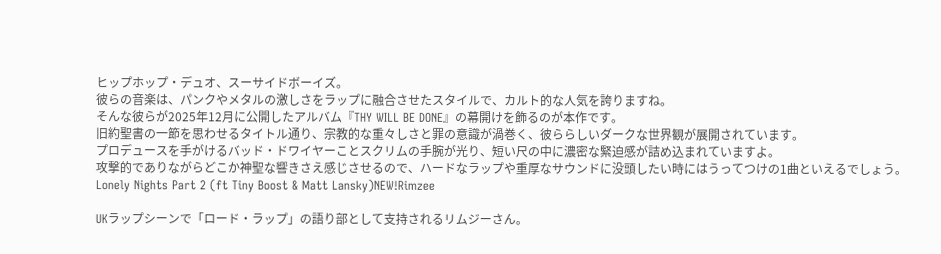ヒップホップ・デュオ、スーサイドボーイズ。
彼らの音楽は、パンクやメタルの激しさをラップに融合させたスタイルで、カルト的な人気を誇りますね。
そんな彼らが2025年12月に公開したアルバム『THY WILL BE DONE』の幕開けを飾るのが本作です。
旧約聖書の一節を思わせるタイトル通り、宗教的な重々しさと罪の意識が渦巻く、彼ららしいダークな世界観が展開されています。
プロデュースを手がけるバッド・ドワイヤーことスクリムの手腕が光り、短い尺の中に濃密な緊迫感が詰め込まれていますよ。
攻撃的でありながらどこか神聖な響きさえ感じさせるので、ハードなラップや重厚なサウンドに没頭したい時にはうってつけの1曲といえるでしょう。
Lonely Nights Part 2 (ft Tiny Boost & Matt Lansky)NEW!Rimzee

UKラップシーンで「ロード・ラップ」の語り部として支持されるリムジーさん。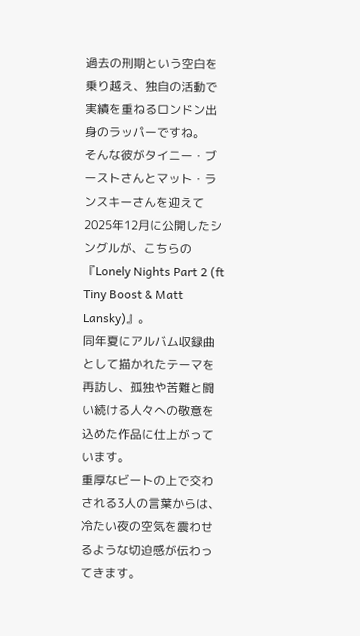過去の刑期という空白を乗り越え、独自の活動で実績を重ねるロンドン出身のラッパーですね。
そんな彼がタイニー・ブーストさんとマット・ランスキーさんを迎えて2025年12月に公開したシングルが、こちらの『Lonely Nights Part 2 (ft Tiny Boost & Matt Lansky)』。
同年夏にアルバム収録曲として描かれたテーマを再訪し、孤独や苦難と闘い続ける人々への敬意を込めた作品に仕上がっています。
重厚なビートの上で交わされる3人の言葉からは、冷たい夜の空気を震わせるような切迫感が伝わってきます。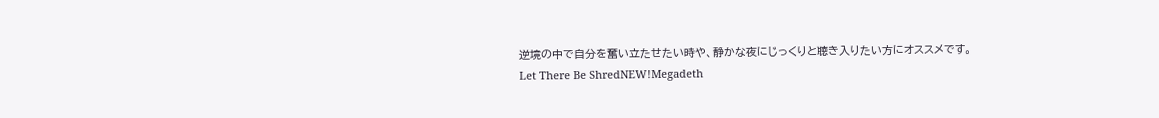逆境の中で自分を奮い立たせたい時や、静かな夜にじっくりと聴き入りたい方にオススメです。
Let There Be ShredNEW!Megadeth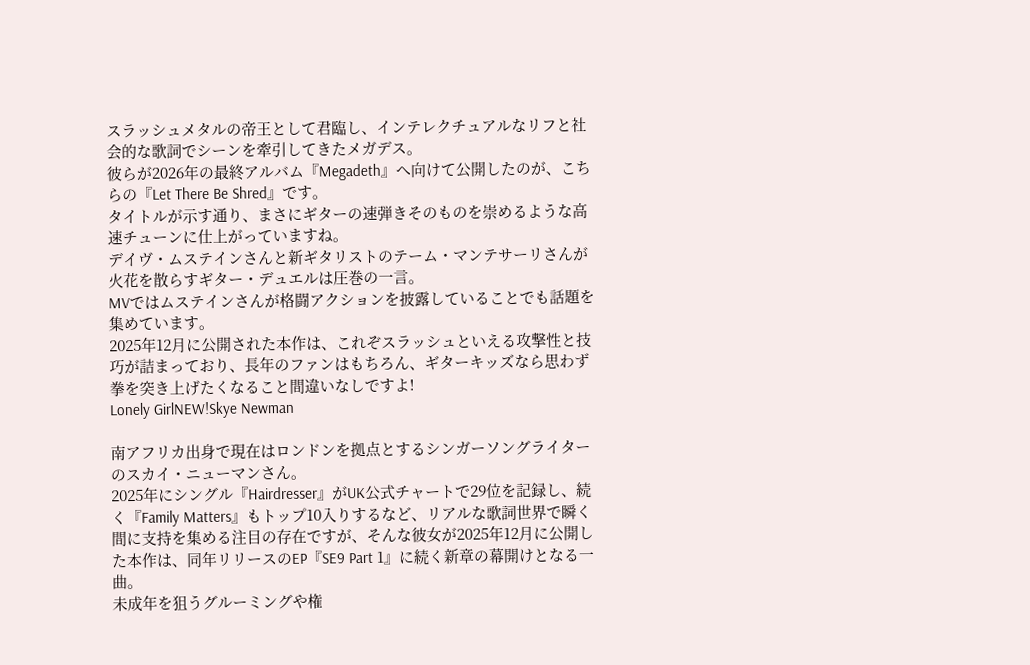スラッシュメタルの帝王として君臨し、インテレクチュアルなリフと社会的な歌詞でシーンを牽引してきたメガデス。
彼らが2026年の最終アルバム『Megadeth』へ向けて公開したのが、こちらの『Let There Be Shred』です。
タイトルが示す通り、まさにギターの速弾きそのものを崇めるような高速チューンに仕上がっていますね。
デイヴ・ムステインさんと新ギタリストのテーム・マンテサーリさんが火花を散らすギター・デュエルは圧巻の一言。
MVではムステインさんが格闘アクションを披露していることでも話題を集めています。
2025年12月に公開された本作は、これぞスラッシュといえる攻撃性と技巧が詰まっており、長年のファンはもちろん、ギターキッズなら思わず拳を突き上げたくなること間違いなしですよ!
Lonely GirlNEW!Skye Newman

南アフリカ出身で現在はロンドンを拠点とするシンガーソングライターのスカイ・ニューマンさん。
2025年にシングル『Hairdresser』がUK公式チャートで29位を記録し、続く『Family Matters』もトップ10入りするなど、リアルな歌詞世界で瞬く間に支持を集める注目の存在ですが、そんな彼女が2025年12月に公開した本作は、同年リリースのEP『SE9 Part 1』に続く新章の幕開けとなる一曲。
未成年を狙うグルーミングや権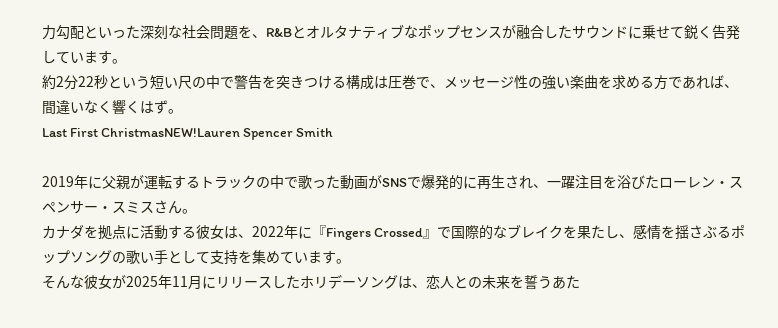力勾配といった深刻な社会問題を、R&Bとオルタナティブなポップセンスが融合したサウンドに乗せて鋭く告発しています。
約2分22秒という短い尺の中で警告を突きつける構成は圧巻で、メッセージ性の強い楽曲を求める方であれば、間違いなく響くはず。
Last First ChristmasNEW!Lauren Spencer Smith

2019年に父親が運転するトラックの中で歌った動画がSNSで爆発的に再生され、一躍注目を浴びたローレン・スペンサー・スミスさん。
カナダを拠点に活動する彼女は、2022年に『Fingers Crossed』で国際的なブレイクを果たし、感情を揺さぶるポップソングの歌い手として支持を集めています。
そんな彼女が2025年11月にリリースしたホリデーソングは、恋人との未来を誓うあた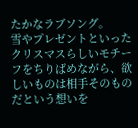たかなラブソング。
雪やプレゼントといったクリスマスらしいモチーフをちりばめながら、欲しいものは相手そのものだという想いを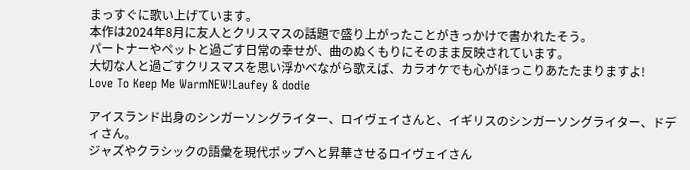まっすぐに歌い上げています。
本作は2024年8月に友人とクリスマスの話題で盛り上がったことがきっかけで書かれたそう。
パートナーやペットと過ごす日常の幸せが、曲のぬくもりにそのまま反映されています。
大切な人と過ごすクリスマスを思い浮かべながら歌えば、カラオケでも心がほっこりあたたまりますよ!
Love To Keep Me WarmNEW!Laufey & dodie

アイスランド出身のシンガーソングライター、ロイヴェイさんと、イギリスのシンガーソングライター、ドディさん。
ジャズやクラシックの語彙を現代ポップへと昇華させるロイヴェイさん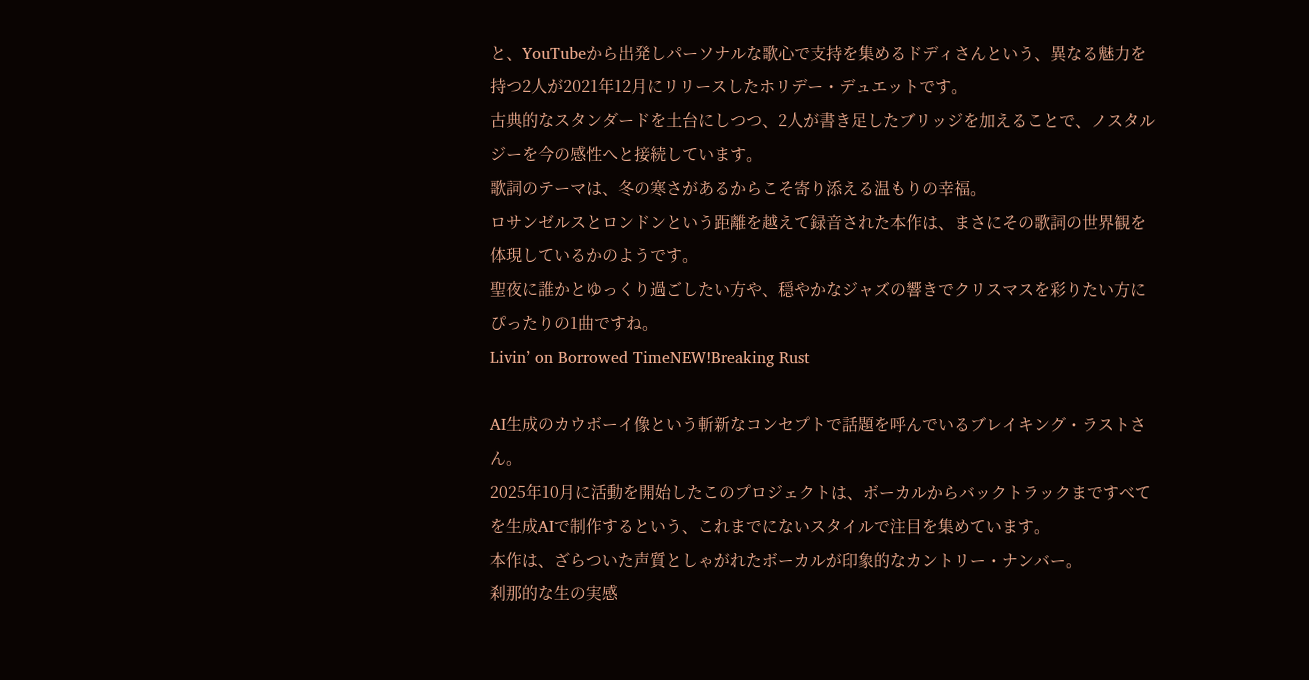と、YouTubeから出発しパーソナルな歌心で支持を集めるドディさんという、異なる魅力を持つ2人が2021年12月にリリースしたホリデー・デュエットです。
古典的なスタンダードを土台にしつつ、2人が書き足したブリッジを加えることで、ノスタルジーを今の感性へと接続しています。
歌詞のテーマは、冬の寒さがあるからこそ寄り添える温もりの幸福。
ロサンゼルスとロンドンという距離を越えて録音された本作は、まさにその歌詞の世界観を体現しているかのようです。
聖夜に誰かとゆっくり過ごしたい方や、穏やかなジャズの響きでクリスマスを彩りたい方にぴったりの1曲ですね。
Livin’ on Borrowed TimeNEW!Breaking Rust

AI生成のカウボーイ像という斬新なコンセプトで話題を呼んでいるブレイキング・ラストさん。
2025年10月に活動を開始したこのプロジェクトは、ボーカルからバックトラックまですべてを生成AIで制作するという、これまでにないスタイルで注目を集めています。
本作は、ざらついた声質としゃがれたボーカルが印象的なカントリー・ナンバー。
刹那的な生の実感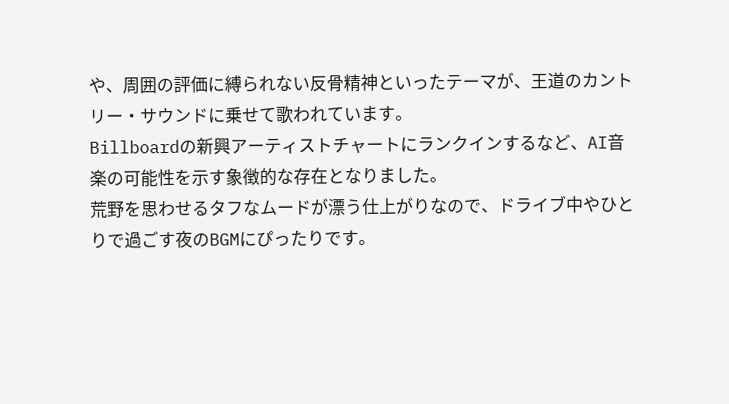や、周囲の評価に縛られない反骨精神といったテーマが、王道のカントリー・サウンドに乗せて歌われています。
Billboardの新興アーティストチャートにランクインするなど、AI音楽の可能性を示す象徴的な存在となりました。
荒野を思わせるタフなムードが漂う仕上がりなので、ドライブ中やひとりで過ごす夜のBGMにぴったりです。